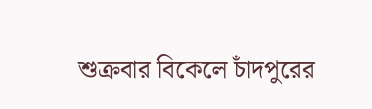শুক্রবার বিকেলে চাঁদপুরের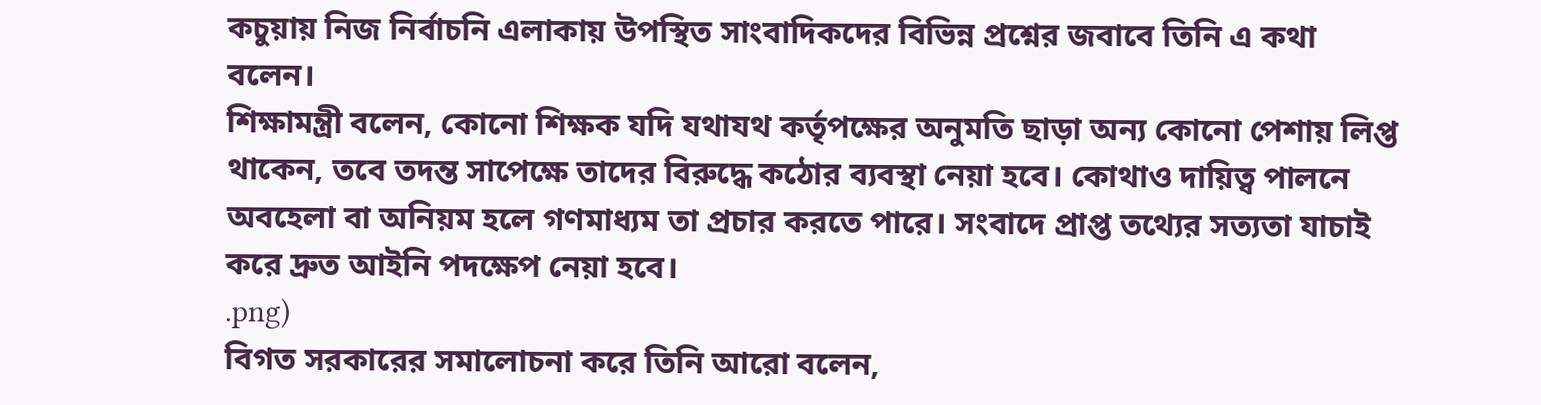কচুয়ায় নিজ নির্বাচনি এলাকায় উপস্থিত সাংবাদিকদের বিভিন্ন প্রশ্নের জবাবে তিনি এ কথা বলেন।
শিক্ষামন্ত্রী বলেন, কোনো শিক্ষক যদি যথাযথ কর্তৃপক্ষের অনুমতি ছাড়া অন্য কোনো পেশায় লিপ্ত থাকেন, তবে তদন্ত সাপেক্ষে তাদের বিরুদ্ধে কঠোর ব্যবস্থা নেয়া হবে। কোথাও দায়িত্ব পালনে অবহেলা বা অনিয়ম হলে গণমাধ্যম তা প্রচার করতে পারে। সংবাদে প্রাপ্ত তথ্যের সত্যতা যাচাই করে দ্রুত আইনি পদক্ষেপ নেয়া হবে।
.png)
বিগত সরকারের সমালোচনা করে তিনি আরো বলেন,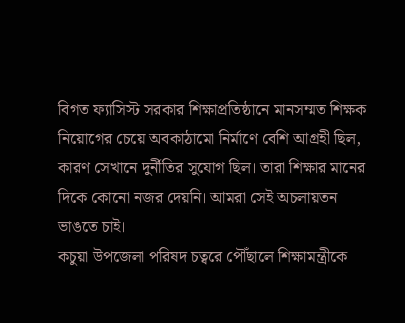বিগত ফ্যাসিস্ট সরকার শিক্ষাপ্রতিষ্ঠানে মানসম্মত শিক্ষক নিয়োগের চেয়ে অবকাঠামো নির্মাণে বেশি আগ্রহী ছিল, কারণ সেখানে দুর্নীতির সুযোগ ছিল। তারা শিক্ষার মানের দিকে কোনো নজর দেয়নি। আমরা সেই অচলায়তন ভাঙতে চাই।
কচুয়া উপজেলা পরিষদ চত্বরে পৌঁছালে শিক্ষামন্ত্রীকে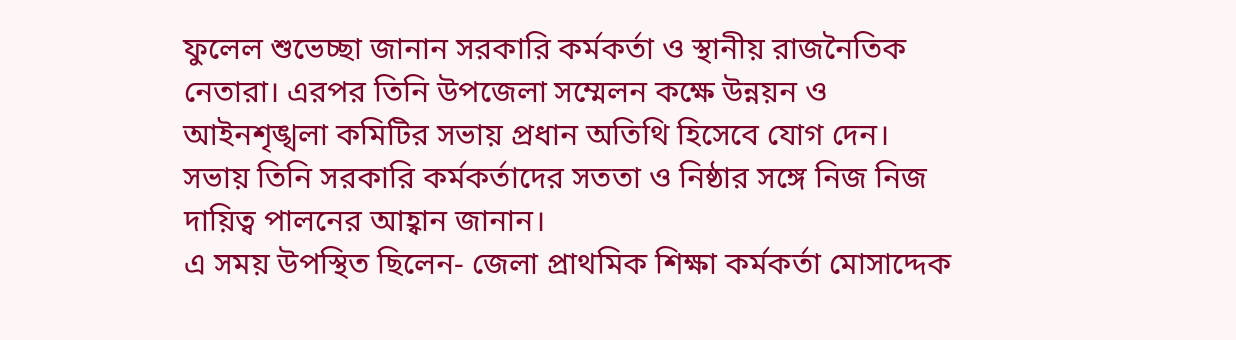ফুলেল শুভেচ্ছা জানান সরকারি কর্মকর্তা ও স্থানীয় রাজনৈতিক নেতারা। এরপর তিনি উপজেলা সম্মেলন কক্ষে উন্নয়ন ও আইনশৃঙ্খলা কমিটির সভায় প্রধান অতিথি হিসেবে যোগ দেন। সভায় তিনি সরকারি কর্মকর্তাদের সততা ও নিষ্ঠার সঙ্গে নিজ নিজ দায়িত্ব পালনের আহ্বান জানান।
এ সময় উপস্থিত ছিলেন- জেলা প্রাথমিক শিক্ষা কর্মকর্তা মোসাদ্দেক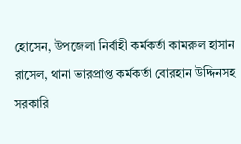হোসেন, উপজেলা নির্বাহী কর্মকর্তা কামরুল হাসান রাসেল, থানা ভারপ্রাপ্ত কর্মকর্তা বোরহান উদ্দিনসহ সরকারি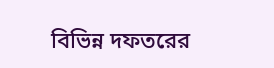বিভিন্ন দফতরের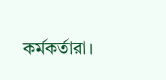কর্মকর্তারা।